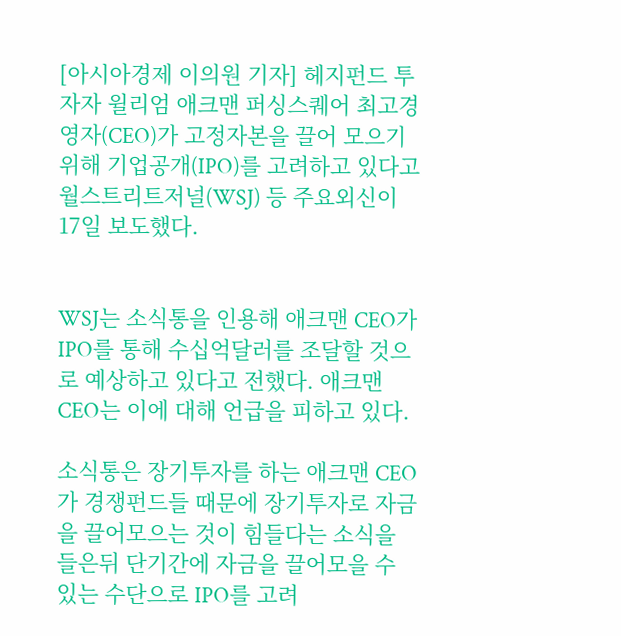[아시아경제 이의원 기자] 헤지펀드 투자자 윌리엄 애크맨 퍼싱스퀘어 최고경영자(CEO)가 고정자본을 끌어 모으기 위해 기업공개(IPO)를 고려하고 있다고 월스트리트저널(WSJ) 등 주요외신이 17일 보도했다.


WSJ는 소식통을 인용해 애크맨 CEO가 IPO를 통해 수십억달러를 조달할 것으로 예상하고 있다고 전했다. 애크맨 CEO는 이에 대해 언급을 피하고 있다.

소식통은 장기투자를 하는 애크맨 CEO가 경쟁펀드들 때문에 장기투자로 자금을 끌어모으는 것이 힘들다는 소식을 들은뒤 단기간에 자금을 끌어모을 수 있는 수단으로 IPO를 고려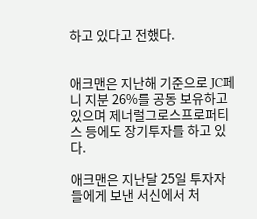하고 있다고 전했다.


애크맨은 지난해 기준으로 JC페니 지분 26%를 공동 보유하고 있으며 제너럴그로스프로퍼티스 등에도 장기투자를 하고 있다.

애크맨은 지난달 25일 투자자들에게 보낸 서신에서 처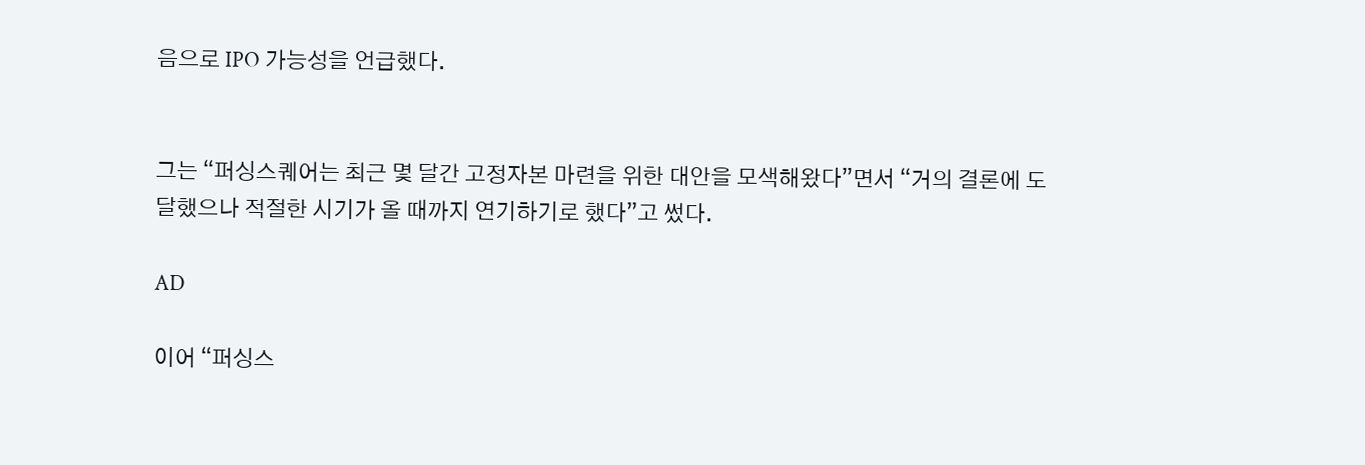음으로 IPO 가능성을 언급했다.


그는 “퍼싱스퀘어는 최근 몇 달간 고정자본 마련을 위한 대안을 모색해왔다”면서 “거의 결론에 도달했으나 적절한 시기가 올 때까지 연기하기로 했다”고 썼다.

AD

이어 “퍼싱스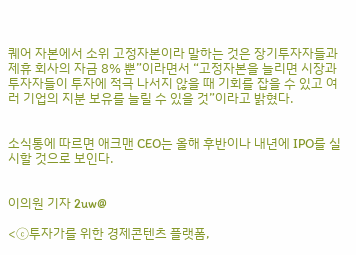퀘어 자본에서 소위 고정자본이라 말하는 것은 장기투자자들과 제휴 회사의 자금 8% 뿐”이라면서 “고정자본을 늘리면 시장과 투자자들이 투자에 적극 나서지 않을 때 기회를 잡을 수 있고 여러 기업의 지분 보유를 늘릴 수 있을 것”이라고 밝혔다.


소식통에 따르면 애크맨 CEO는 올해 후반이나 내년에 IPO를 실시할 것으로 보인다.


이의원 기자 2uw@

<ⓒ투자가를 위한 경제콘텐츠 플랫폼,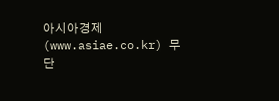아시아경제(www.asiae.co.kr) 무단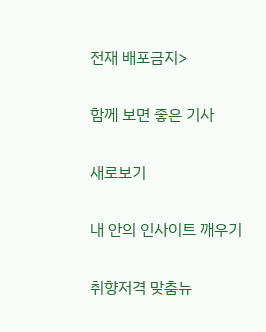전재 배포금지>

함께 보면 좋은 기사

새로보기

내 안의 인사이트 깨우기

취향저격 맞춤뉴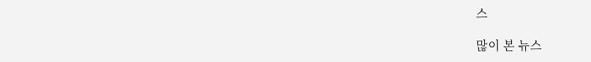스

많이 본 뉴스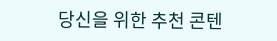당신을 위한 추천 콘텐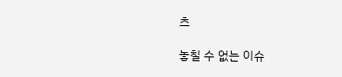츠

놓칠 수 없는 이슈